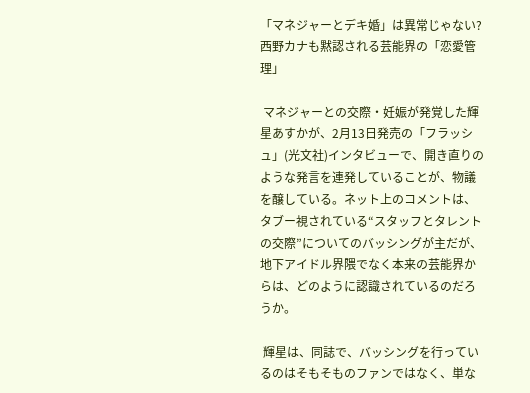「マネジャーとデキ婚」は異常じゃない? 西野カナも黙認される芸能界の「恋愛管理」

 マネジャーとの交際・妊娠が発覚した輝星あすかが、2月13日発売の「フラッシュ」(光文社)インタビューで、開き直りのような発言を連発していることが、物議を醸している。ネット上のコメントは、タブー視されている“スタッフとタレントの交際”についてのバッシングが主だが、地下アイドル界隈でなく本来の芸能界からは、どのように認識されているのだろうか。

 輝星は、同誌で、バッシングを行っているのはそもそものファンではなく、単な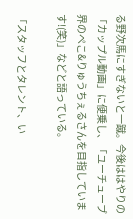る野次馬にすぎないと一蹴。今後ははやりの「カップル動画」に便乗し、「ユーチューブ界のぺこ&りゅうちぇるさんを目指しています!(笑)」などと語っている。

「スタッフとタレント、い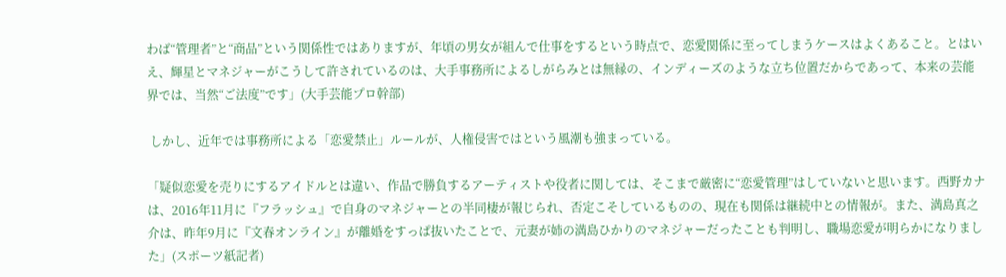わば“管理者”と“商品”という関係性ではありますが、年頃の男女が組んで仕事をするという時点で、恋愛関係に至ってしまうケースはよくあること。とはいえ、輝星とマネジャーがこうして許されているのは、大手事務所によるしがらみとは無縁の、インディーズのような立ち位置だからであって、本来の芸能界では、当然“ご法度”です」(大手芸能プロ幹部)

 しかし、近年では事務所による「恋愛禁止」ルールが、人権侵害ではという風潮も強まっている。

「疑似恋愛を売りにするアイドルとは違い、作品で勝負するアーティストや役者に関しては、そこまで厳密に“恋愛管理”はしていないと思います。西野カナは、2016年11月に『フラッシュ』で自身のマネジャーとの半同棲が報じられ、否定こそしているものの、現在も関係は継続中との情報が。また、満島真之介は、昨年9月に『文春オンライン』が離婚をすっぱ抜いたことで、元妻が姉の満島ひかりのマネジャーだったことも判明し、職場恋愛が明らかになりました」(スポーツ紙記者)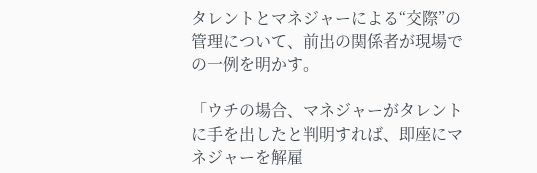タレントとマネジャーによる“交際”の管理について、前出の関係者が現場での一例を明かす。

「ウチの場合、マネジャーがタレントに手を出したと判明すれば、即座にマネジャーを解雇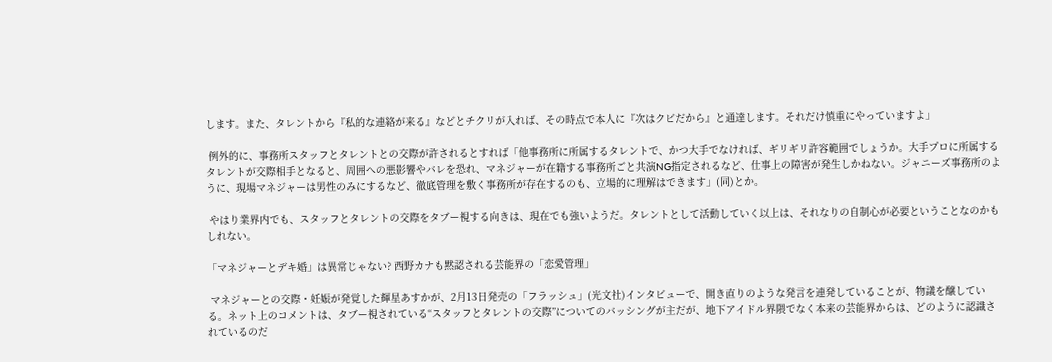します。また、タレントから『私的な連絡が来る』などとチクリが入れば、その時点で本人に『次はクビだから』と通達します。それだけ慎重にやっていますよ」

 例外的に、事務所スタッフとタレントとの交際が許されるとすれば「他事務所に所属するタレントで、かつ大手でなければ、ギリギリ許容範囲でしょうか。大手プロに所属するタレントが交際相手となると、周囲への悪影響やバレを恐れ、マネジャーが在籍する事務所ごと共演NG指定されるなど、仕事上の障害が発生しかねない。ジャニーズ事務所のように、現場マネジャーは男性のみにするなど、徹底管理を敷く事務所が存在するのも、立場的に理解はできます」(同)とか。

 やはり業界内でも、スタッフとタレントの交際をタブー視する向きは、現在でも強いようだ。タレントとして活動していく以上は、それなりの自制心が必要ということなのかもしれない。

「マネジャーとデキ婚」は異常じゃない? 西野カナも黙認される芸能界の「恋愛管理」

 マネジャーとの交際・妊娠が発覚した輝星あすかが、2月13日発売の「フラッシュ」(光文社)インタビューで、開き直りのような発言を連発していることが、物議を醸している。ネット上のコメントは、タブー視されている“スタッフとタレントの交際”についてのバッシングが主だが、地下アイドル界隈でなく本来の芸能界からは、どのように認識されているのだ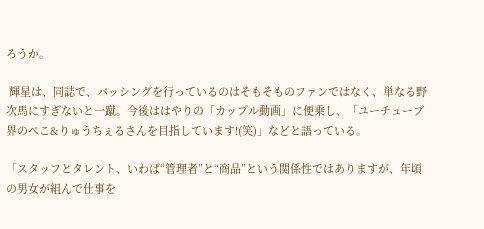ろうか。

 輝星は、同誌で、バッシングを行っているのはそもそものファンではなく、単なる野次馬にすぎないと一蹴。今後ははやりの「カップル動画」に便乗し、「ユーチューブ界のぺこ&りゅうちぇるさんを目指しています!(笑)」などと語っている。

「スタッフとタレント、いわば“管理者”と“商品”という関係性ではありますが、年頃の男女が組んで仕事を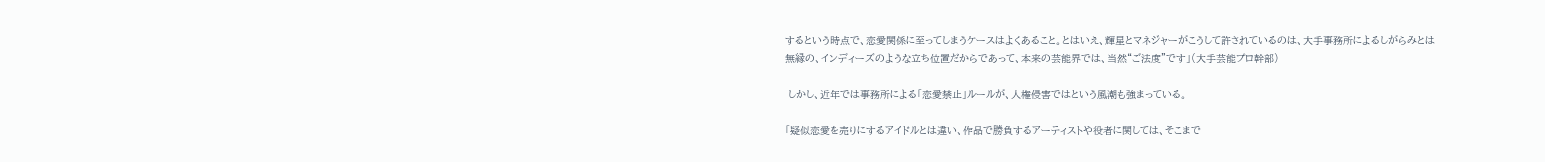するという時点で、恋愛関係に至ってしまうケースはよくあること。とはいえ、輝星とマネジャーがこうして許されているのは、大手事務所によるしがらみとは無縁の、インディーズのような立ち位置だからであって、本来の芸能界では、当然“ご法度”です」(大手芸能プロ幹部)

 しかし、近年では事務所による「恋愛禁止」ルールが、人権侵害ではという風潮も強まっている。

「疑似恋愛を売りにするアイドルとは違い、作品で勝負するアーティストや役者に関しては、そこまで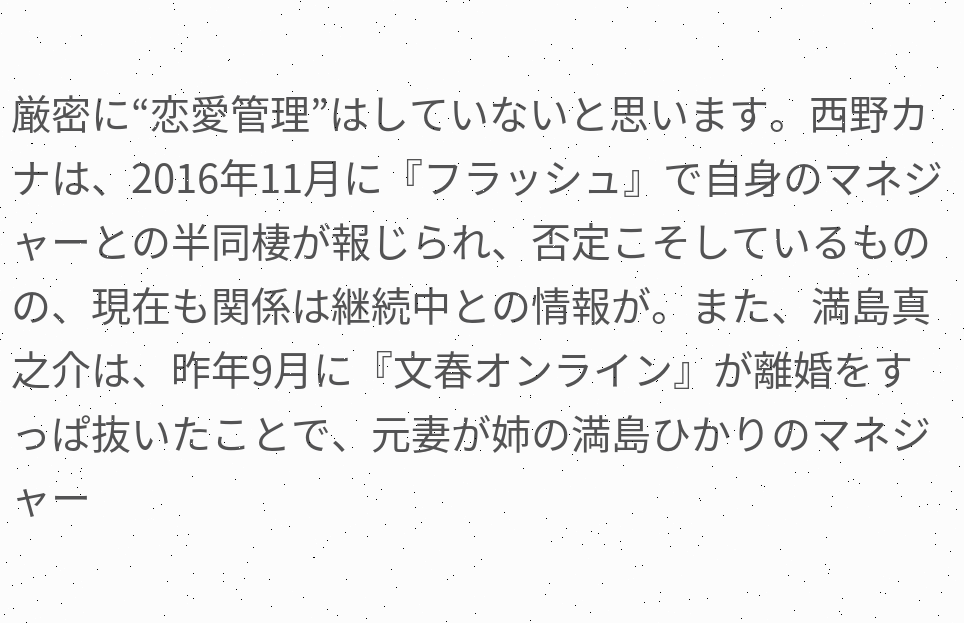厳密に“恋愛管理”はしていないと思います。西野カナは、2016年11月に『フラッシュ』で自身のマネジャーとの半同棲が報じられ、否定こそしているものの、現在も関係は継続中との情報が。また、満島真之介は、昨年9月に『文春オンライン』が離婚をすっぱ抜いたことで、元妻が姉の満島ひかりのマネジャー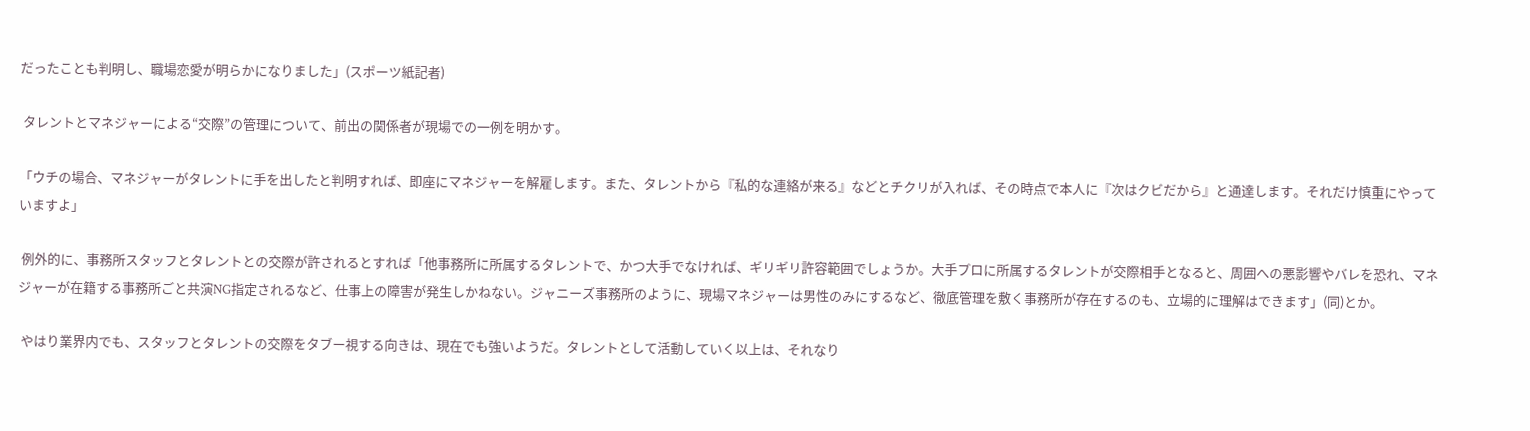だったことも判明し、職場恋愛が明らかになりました」(スポーツ紙記者)

 タレントとマネジャーによる“交際”の管理について、前出の関係者が現場での一例を明かす。

「ウチの場合、マネジャーがタレントに手を出したと判明すれば、即座にマネジャーを解雇します。また、タレントから『私的な連絡が来る』などとチクリが入れば、その時点で本人に『次はクビだから』と通達します。それだけ慎重にやっていますよ」

 例外的に、事務所スタッフとタレントとの交際が許されるとすれば「他事務所に所属するタレントで、かつ大手でなければ、ギリギリ許容範囲でしょうか。大手プロに所属するタレントが交際相手となると、周囲への悪影響やバレを恐れ、マネジャーが在籍する事務所ごと共演NG指定されるなど、仕事上の障害が発生しかねない。ジャニーズ事務所のように、現場マネジャーは男性のみにするなど、徹底管理を敷く事務所が存在するのも、立場的に理解はできます」(同)とか。

 やはり業界内でも、スタッフとタレントの交際をタブー視する向きは、現在でも強いようだ。タレントとして活動していく以上は、それなり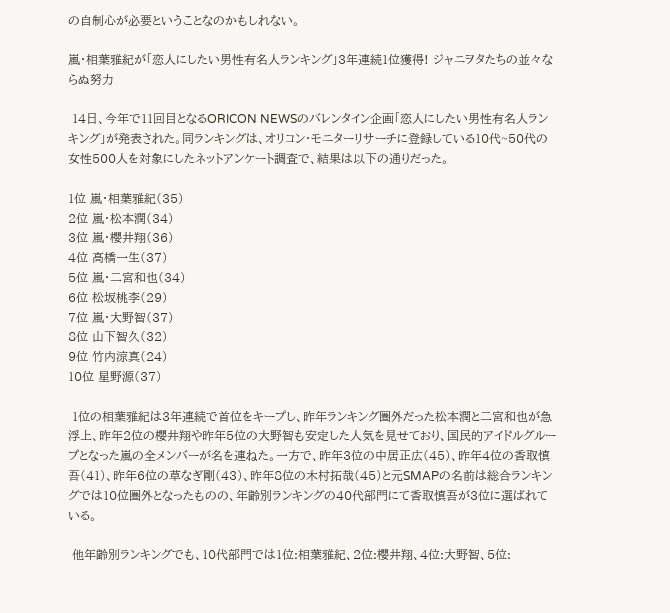の自制心が必要ということなのかもしれない。

嵐・相葉雅紀が「恋人にしたい男性有名人ランキング」3年連続1位獲得! ジャニヲタたちの並々ならぬ努力

 14日、今年で11回目となるORICON NEWSのバレンタイン企画「恋人にしたい男性有名人ランキング」が発表された。同ランキングは、オリコン・モニターリサーチに登録している10代~50代の女性500人を対象にしたネットアンケート調査で、結果は以下の通りだった。

1位 嵐・相葉雅紀(35)
2位 嵐・松本潤(34)
3位 嵐・櫻井翔(36)
4位 高橋一生(37)
5位 嵐・二宮和也(34)
6位 松坂桃李(29)
7位 嵐・大野智(37)
8位 山下智久(32)
9位 竹内涼真(24)
10位 星野源(37)

 1位の相葉雅紀は3年連続で首位をキープし、昨年ランキング圏外だった松本潤と二宮和也が急浮上、昨年2位の櫻井翔や昨年5位の大野智も安定した人気を見せており、国民的アイドルグループとなった嵐の全メンバーが名を連ねた。一方で、昨年3位の中居正広(45)、昨年4位の香取慎吾(41)、昨年6位の草なぎ剛(43)、昨年8位の木村拓哉(45)と元SMAPの名前は総合ランキングでは10位圏外となったものの、年齢別ランキングの40代部門にて香取慎吾が3位に選ばれている。

 他年齢別ランキングでも、10代部門では1位:相葉雅紀、2位:櫻井翔、4位:大野智、5位: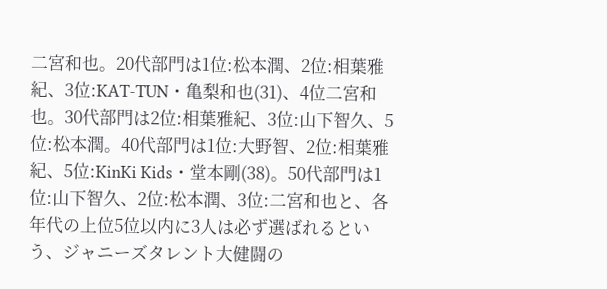二宮和也。20代部門は1位:松本潤、2位:相葉雅紀、3位:KAT-TUN・亀梨和也(31)、4位二宮和也。30代部門は2位:相葉雅紀、3位:山下智久、5位:松本潤。40代部門は1位:大野智、2位:相葉雅紀、5位:KinKi Kids・堂本剛(38)。50代部門は1位:山下智久、2位:松本潤、3位:二宮和也と、各年代の上位5位以内に3人は必ず選ばれるという、ジャニーズタレント大健闘の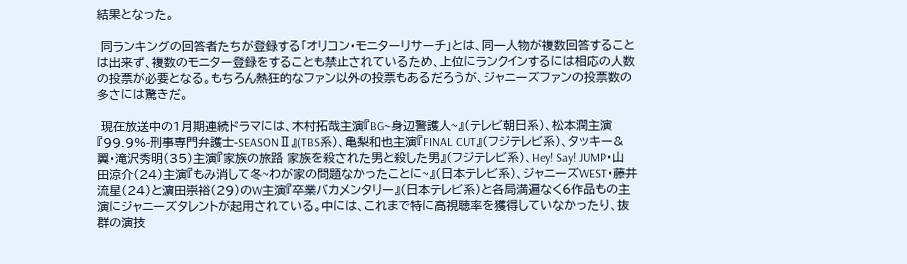結果となった。

 同ランキングの回答者たちが登録する「オリコン・モニターリサーチ」とは、同一人物が複数回答することは出来ず、複数のモニター登録をすることも禁止されているため、上位にランクインするには相応の人数の投票が必要となる。もちろん熱狂的なファン以外の投票もあるだろうが、ジャニーズファンの投票数の多さには驚きだ。

 現在放送中の1月期連続ドラマには、木村拓哉主演『BG~身辺警護人~』(テレビ朝日系)、松本潤主演『99.9%-刑事専門弁護士-SEASONⅡ』(TBS系)、亀梨和也主演『FINAL CUT』(フジテレビ系)、タッキー&翼・滝沢秀明(35)主演『家族の旅路 家族を殺された男と殺した男』(フジテレビ系)、Hey! Say! JUMP・山田涼介(24)主演『もみ消して冬~わが家の問題なかったことに~』(日本テレビ系)、ジャニーズWEST・藤井流星(24)と濵田崇裕(29)のW主演『卒業バカメンタリー』(日本テレビ系)と各局満遍なく6作品もの主演にジャニーズタレントが起用されている。中には、これまで特に高視聴率を獲得していなかったり、抜群の演技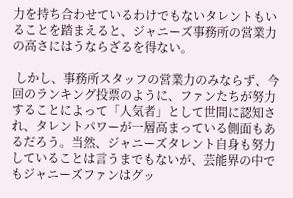力を持ち合わせているわけでもないタレントもいることを踏まえると、ジャニーズ事務所の営業力の高さにはうならざるを得ない。

 しかし、事務所スタッフの営業力のみならず、今回のランキング投票のように、ファンたちが努力することによって「人気者」として世間に認知され、タレントパワーが一層高まっている側面もあるだろう。当然、ジャニーズタレント自身も努力していることは言うまでもないが、芸能界の中でもジャニーズファンはグッ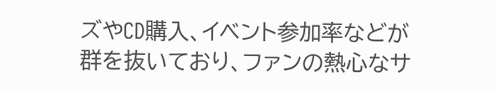ズやCD購入、イベント参加率などが群を抜いており、ファンの熱心なサ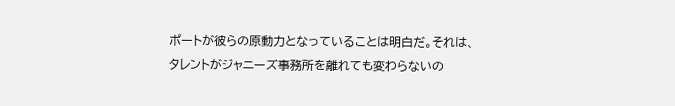ポートが彼らの原動力となっていることは明白だ。それは、タレントがジャニーズ事務所を離れても変わらないの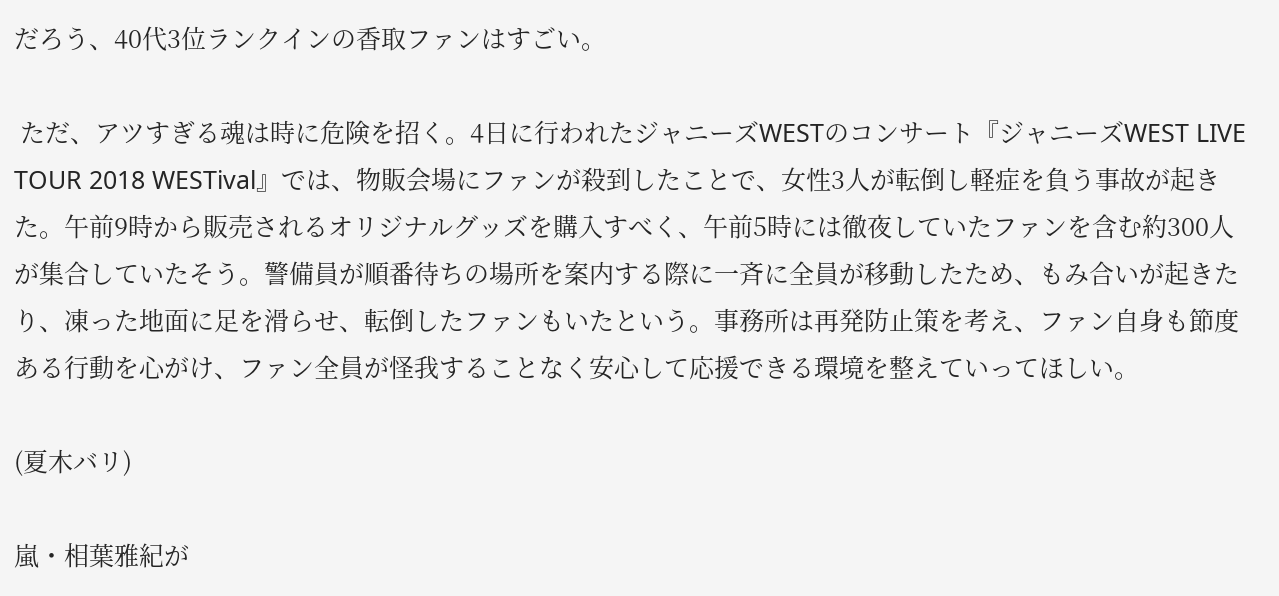だろう、40代3位ランクインの香取ファンはすごい。

 ただ、アツすぎる魂は時に危険を招く。4日に行われたジャニーズWESTのコンサート『ジャニーズWEST LIVE TOUR 2018 WESTival』では、物販会場にファンが殺到したことで、女性3人が転倒し軽症を負う事故が起きた。午前9時から販売されるオリジナルグッズを購入すべく、午前5時には徹夜していたファンを含む約300人が集合していたそう。警備員が順番待ちの場所を案内する際に一斉に全員が移動したため、もみ合いが起きたり、凍った地面に足を滑らせ、転倒したファンもいたという。事務所は再発防止策を考え、ファン自身も節度ある行動を心がけ、ファン全員が怪我することなく安心して応援できる環境を整えていってほしい。

(夏木バリ)

嵐・相葉雅紀が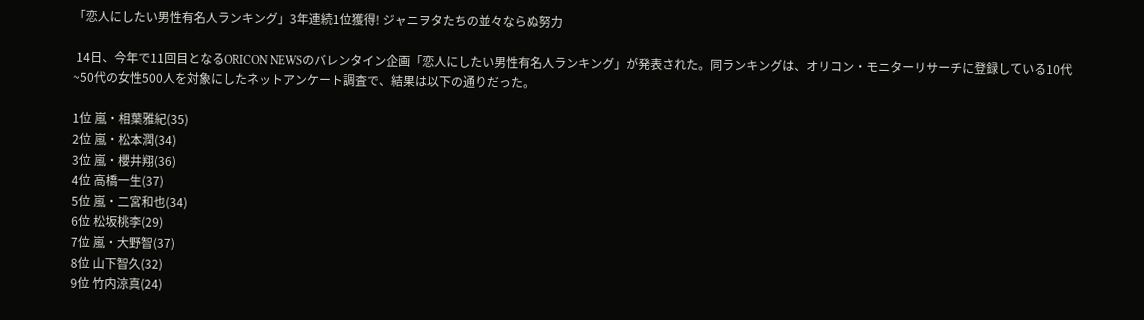「恋人にしたい男性有名人ランキング」3年連続1位獲得! ジャニヲタたちの並々ならぬ努力

 14日、今年で11回目となるORICON NEWSのバレンタイン企画「恋人にしたい男性有名人ランキング」が発表された。同ランキングは、オリコン・モニターリサーチに登録している10代~50代の女性500人を対象にしたネットアンケート調査で、結果は以下の通りだった。

1位 嵐・相葉雅紀(35)
2位 嵐・松本潤(34)
3位 嵐・櫻井翔(36)
4位 高橋一生(37)
5位 嵐・二宮和也(34)
6位 松坂桃李(29)
7位 嵐・大野智(37)
8位 山下智久(32)
9位 竹内涼真(24)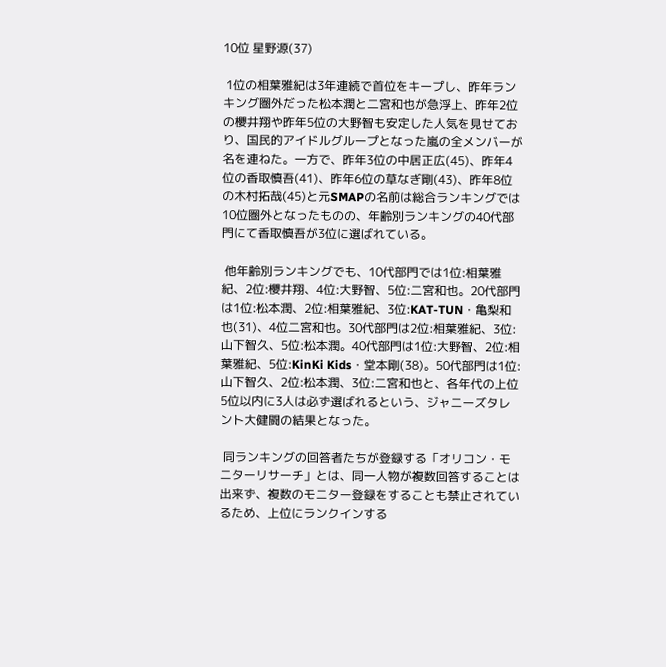10位 星野源(37)

 1位の相葉雅紀は3年連続で首位をキープし、昨年ランキング圏外だった松本潤と二宮和也が急浮上、昨年2位の櫻井翔や昨年5位の大野智も安定した人気を見せており、国民的アイドルグループとなった嵐の全メンバーが名を連ねた。一方で、昨年3位の中居正広(45)、昨年4位の香取慎吾(41)、昨年6位の草なぎ剛(43)、昨年8位の木村拓哉(45)と元SMAPの名前は総合ランキングでは10位圏外となったものの、年齢別ランキングの40代部門にて香取慎吾が3位に選ばれている。

 他年齢別ランキングでも、10代部門では1位:相葉雅紀、2位:櫻井翔、4位:大野智、5位:二宮和也。20代部門は1位:松本潤、2位:相葉雅紀、3位:KAT-TUN・亀梨和也(31)、4位二宮和也。30代部門は2位:相葉雅紀、3位:山下智久、5位:松本潤。40代部門は1位:大野智、2位:相葉雅紀、5位:KinKi Kids・堂本剛(38)。50代部門は1位:山下智久、2位:松本潤、3位:二宮和也と、各年代の上位5位以内に3人は必ず選ばれるという、ジャニーズタレント大健闘の結果となった。

 同ランキングの回答者たちが登録する「オリコン・モニターリサーチ」とは、同一人物が複数回答することは出来ず、複数のモニター登録をすることも禁止されているため、上位にランクインする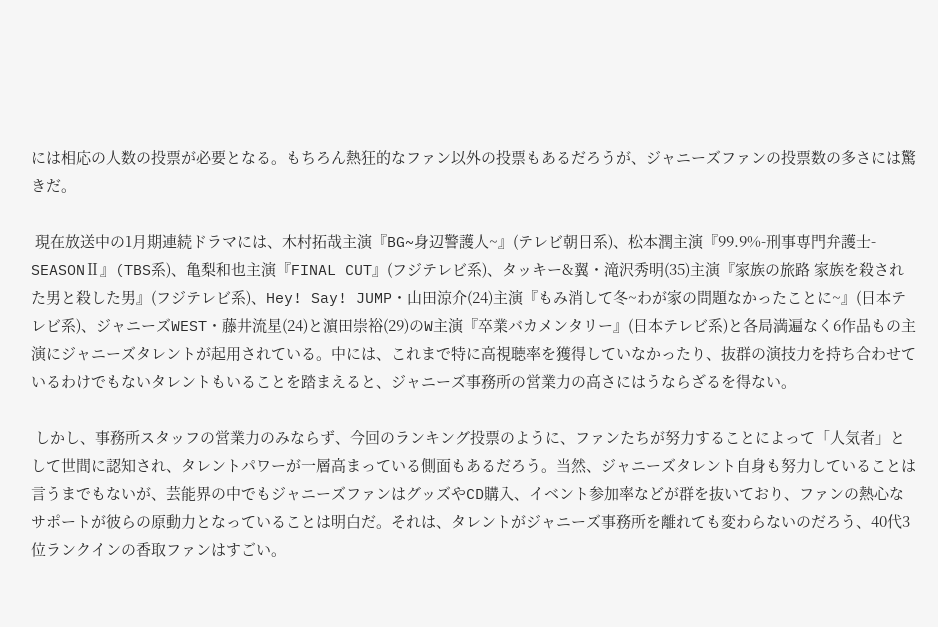には相応の人数の投票が必要となる。もちろん熱狂的なファン以外の投票もあるだろうが、ジャニーズファンの投票数の多さには驚きだ。

 現在放送中の1月期連続ドラマには、木村拓哉主演『BG~身辺警護人~』(テレビ朝日系)、松本潤主演『99.9%-刑事専門弁護士-SEASONⅡ』(TBS系)、亀梨和也主演『FINAL CUT』(フジテレビ系)、タッキー&翼・滝沢秀明(35)主演『家族の旅路 家族を殺された男と殺した男』(フジテレビ系)、Hey! Say! JUMP・山田涼介(24)主演『もみ消して冬~わが家の問題なかったことに~』(日本テレビ系)、ジャニーズWEST・藤井流星(24)と濵田崇裕(29)のW主演『卒業バカメンタリー』(日本テレビ系)と各局満遍なく6作品もの主演にジャニーズタレントが起用されている。中には、これまで特に高視聴率を獲得していなかったり、抜群の演技力を持ち合わせているわけでもないタレントもいることを踏まえると、ジャニーズ事務所の営業力の高さにはうならざるを得ない。

 しかし、事務所スタッフの営業力のみならず、今回のランキング投票のように、ファンたちが努力することによって「人気者」として世間に認知され、タレントパワーが一層高まっている側面もあるだろう。当然、ジャニーズタレント自身も努力していることは言うまでもないが、芸能界の中でもジャニーズファンはグッズやCD購入、イベント参加率などが群を抜いており、ファンの熱心なサポートが彼らの原動力となっていることは明白だ。それは、タレントがジャニーズ事務所を離れても変わらないのだろう、40代3位ランクインの香取ファンはすごい。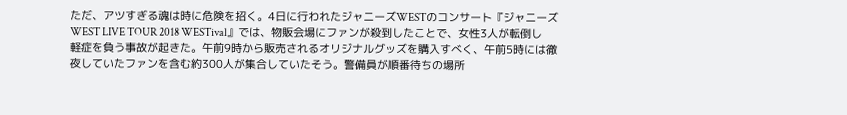ただ、アツすぎる魂は時に危険を招く。4日に行われたジャニーズWESTのコンサート『ジャニーズWEST LIVE TOUR 2018 WESTival』では、物販会場にファンが殺到したことで、女性3人が転倒し軽症を負う事故が起きた。午前9時から販売されるオリジナルグッズを購入すべく、午前5時には徹夜していたファンを含む約300人が集合していたそう。警備員が順番待ちの場所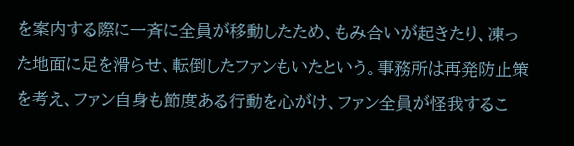を案内する際に一斉に全員が移動したため、もみ合いが起きたり、凍った地面に足を滑らせ、転倒したファンもいたという。事務所は再発防止策を考え、ファン自身も節度ある行動を心がけ、ファン全員が怪我するこ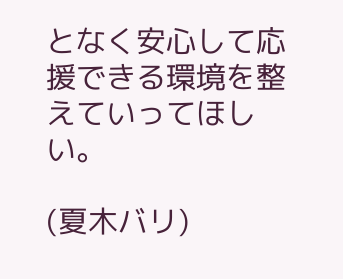となく安心して応援できる環境を整えていってほしい。

(夏木バリ)